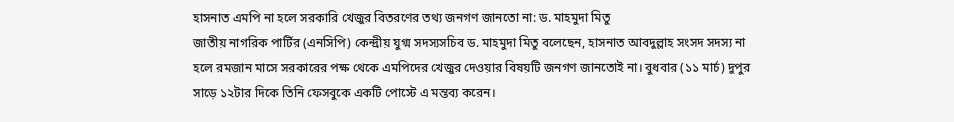হাসনাত এমপি না হলে সরকারি খেজুর বিতরণের তথ্য জনগণ জানতো না: ড. মাহমুদা মিতু
জাতীয় নাগরিক পার্টির (এনসিপি) কেন্দ্রীয় যুগ্ম সদস্যসচিব ড. মাহমুদা মিতু বলেছেন, হাসনাত আবদুল্লাহ সংসদ সদস্য না হলে রমজান মাসে সরকারের পক্ষ থেকে এমপিদের খেজুর দেওয়ার বিষয়টি জনগণ জানতোই না। বুধবার (১১ মার্চ) দুপুর সাড়ে ১২টার দিকে তিনি ফেসবুকে একটি পোস্টে এ মন্তব্য করেন।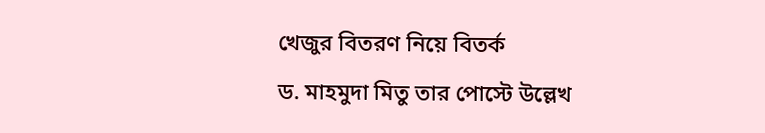খেজুর বিতরণ নিয়ে বিতর্ক
ড. মাহমুদা মিতু তার পোস্টে উল্লেখ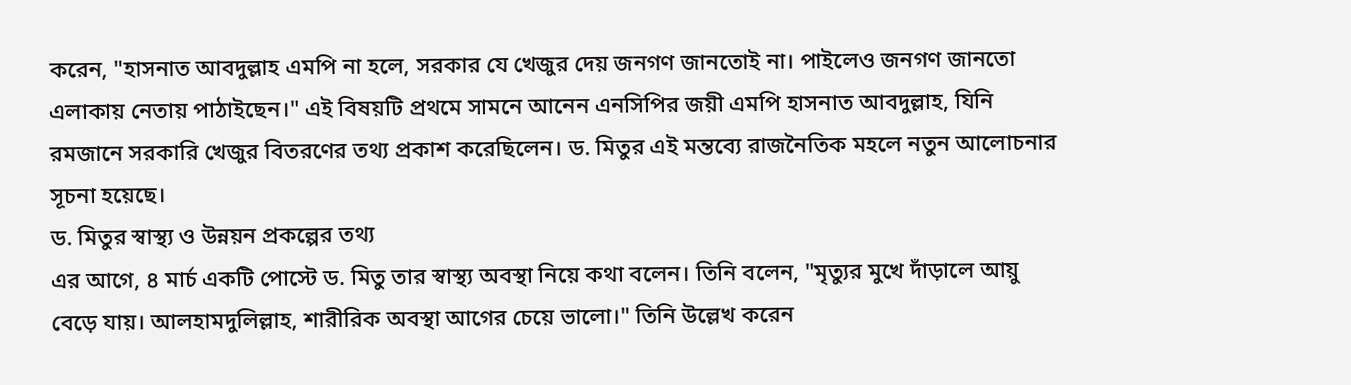করেন, "হাসনাত আবদুল্লাহ এমপি না হলে, সরকার যে খেজুর দেয় জনগণ জানতোই না। পাইলেও জনগণ জানতো এলাকায় নেতায় পাঠাইছেন।" এই বিষয়টি প্রথমে সামনে আনেন এনসিপির জয়ী এমপি হাসনাত আবদুল্লাহ, যিনি রমজানে সরকারি খেজুর বিতরণের তথ্য প্রকাশ করেছিলেন। ড. মিতুর এই মন্তব্যে রাজনৈতিক মহলে নতুন আলোচনার সূচনা হয়েছে।
ড. মিতুর স্বাস্থ্য ও উন্নয়ন প্রকল্পের তথ্য
এর আগে, ৪ মার্চ একটি পোস্টে ড. মিতু তার স্বাস্থ্য অবস্থা নিয়ে কথা বলেন। তিনি বলেন, "মৃত্যুর মুখে দাঁড়ালে আয়ু বেড়ে যায়। আলহামদুলিল্লাহ, শারীরিক অবস্থা আগের চেয়ে ভালো।" তিনি উল্লেখ করেন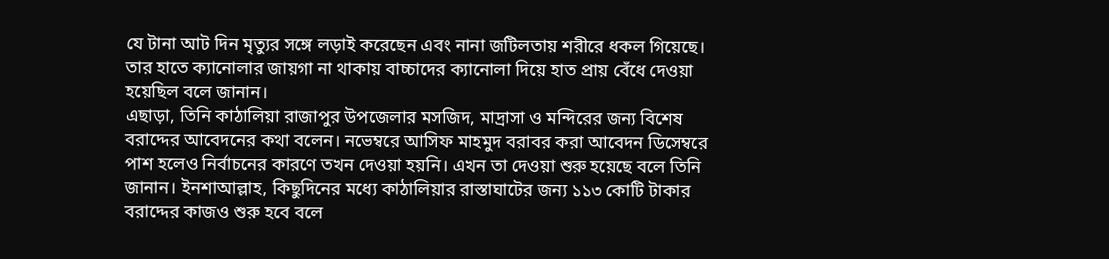যে টানা আট দিন মৃত্যুর সঙ্গে লড়াই করেছেন এবং নানা জটিলতায় শরীরে ধকল গিয়েছে। তার হাতে ক্যানোলার জায়গা না থাকায় বাচ্চাদের ক্যানোলা দিয়ে হাত প্রায় বেঁধে দেওয়া হয়েছিল বলে জানান।
এছাড়া, তিনি কাঠালিয়া রাজাপুর উপজেলার মসজিদ, মাদ্রাসা ও মন্দিরের জন্য বিশেষ বরাদ্দের আবেদনের কথা বলেন। নভেম্বরে আসিফ মাহমুদ বরাবর করা আবেদন ডিসেম্বরে পাশ হলেও নির্বাচনের কারণে তখন দেওয়া হয়নি। এখন তা দেওয়া শুরু হয়েছে বলে তিনি জানান। ইনশাআল্লাহ, কিছুদিনের মধ্যে কাঠালিয়ার রাস্তাঘাটের জন্য ১১৩ কোটি টাকার বরাদ্দের কাজও শুরু হবে বলে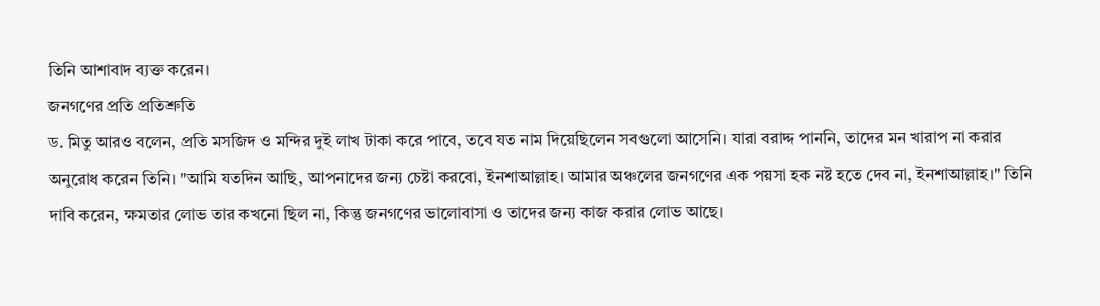তিনি আশাবাদ ব্যক্ত করেন।
জনগণের প্রতি প্রতিশ্রুতি
ড. মিতু আরও বলেন, প্রতি মসজিদ ও মন্দির দুই লাখ টাকা করে পাবে, তবে যত নাম দিয়েছিলেন সবগুলো আসেনি। যারা বরাদ্দ পাননি, তাদের মন খারাপ না করার অনুরোধ করেন তিনি। "আমি যতদিন আছি, আপনাদের জন্য চেষ্টা করবো, ইনশাআল্লাহ। আমার অঞ্চলের জনগণের এক পয়সা হক নষ্ট হতে দেব না, ইনশাআল্লাহ।" তিনি দাবি করেন, ক্ষমতার লোভ তার কখনো ছিল না, কিন্তু জনগণের ভালোবাসা ও তাদের জন্য কাজ করার লোভ আছে।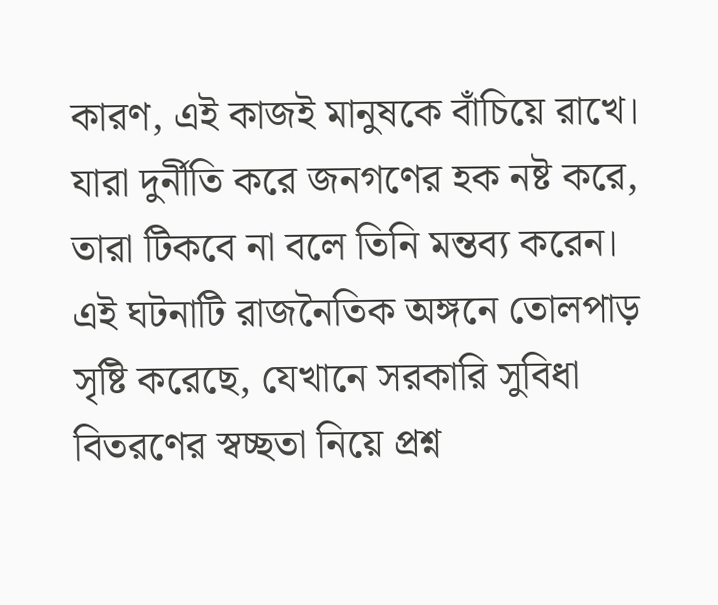কারণ, এই কাজই মানুষকে বাঁচিয়ে রাখে। যারা দুর্নীতি করে জনগণের হক নষ্ট করে, তারা টিকবে না বলে তিনি মন্তব্য করেন।
এই ঘটনাটি রাজনৈতিক অঙ্গনে তোলপাড় সৃষ্টি করেছে, যেখানে সরকারি সুবিধা বিতরণের স্বচ্ছতা নিয়ে প্রশ্ন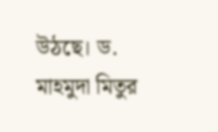উঠছে। ড. মাহমুদা মিতুর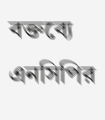বক্তব্যে এনসিপির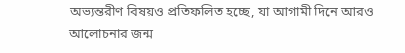অভ্যন্তরীণ বিষয়ও প্রতিফলিত হচ্ছে, যা আগামী দিনে আরও আলোচনার জন্ম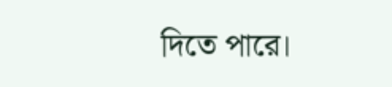দিতে পারে।